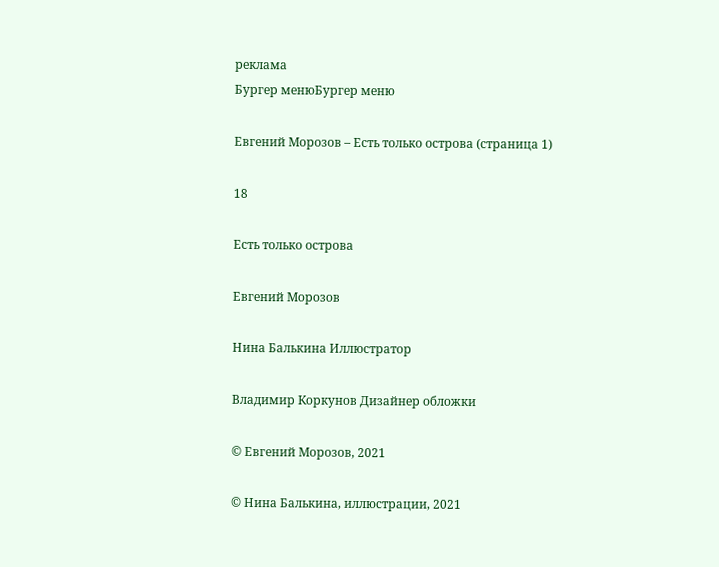реклама
Бургер менюБургер меню

Евгений Морозов – Есть только острова (страница 1)

18

Есть только острова

Евгений Морозов

Нина Балькина Иллюстратор

Владимир Коркунов Дизайнер обложки

© Евгений Морозов, 2021

© Нина Балькина, иллюстрации, 2021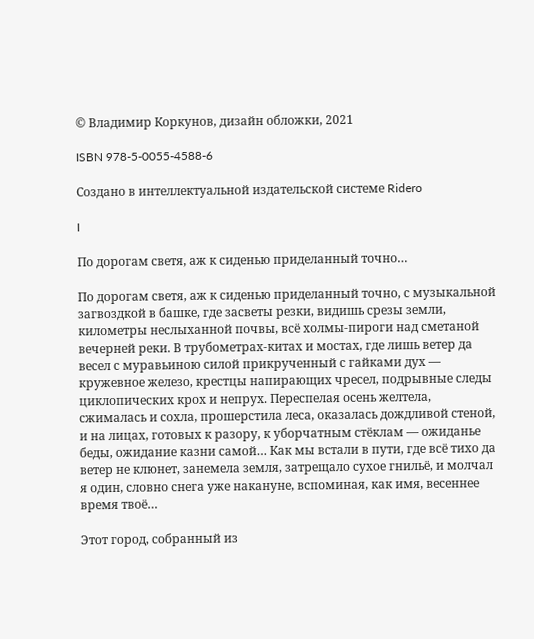© Владимир Коркунов, дизайн обложки, 2021

ISBN 978-5-0055-4588-6

Создано в интеллектуальной издательской системе Ridero

I

По дорогам светя, аж к сиденью приделанный точно…

По дорогам светя, аж к сиденью приделанный точно, с музыкальной загвоздкой в башке, где засветы резки, видишь срезы земли, километры неслыханной почвы, всё холмы-пироги над сметаной вечерней реки. В трубометрах-китах и мостах, где лишь ветер да весел с муравьиною силой прикрученный с гайками дух — кружевное железо, крестцы напирающих чресел, подрывные следы циклопических крох и непрух. Переспелая осень желтела, сжималась и сохла, прошерстила леса, оказалась дождливой стеной, и на лицах, готовых к разору, к уборчатным стёклам — ожиданье беды, ожидание казни самой… Как мы встали в пути, где всё тихо да ветер не клюнет, занемела земля, затрещало сухое гнильё, и молчал я один, словно снега уже накануне, вспоминая, как имя, весеннее время твоё…

Этот город, собранный из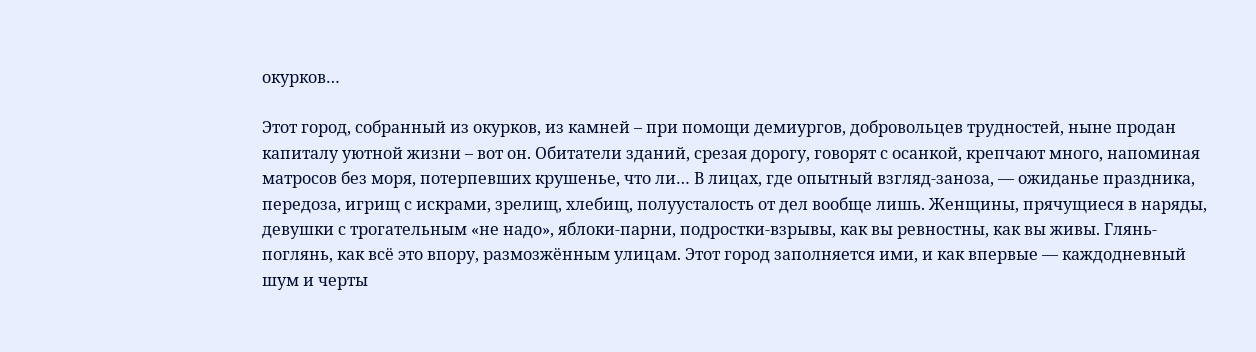окурков…

Этот город, собранный из окурков, из камней – при помощи демиургов, добровольцев трудностей, ныне продан капиталу уютной жизни – вот он. Обитатели зданий, срезая дорогу, говорят с осанкой, крепчают много, напоминая матросов без моря, потерпевших крушенье, что ли… В лицах, где опытный взгляд-заноза, — ожиданье праздника, передоза, игрищ с искрами, зрелищ, хлебищ, полуусталость от дел вообще лишь. Женщины, прячущиеся в наряды, девушки с трогательным «не надо», яблоки-парни, подростки-взрывы, как вы ревностны, как вы живы. Глянь-поглянь, как всё это впору, размозжённым улицам. Этот город заполняется ими, и как впервые — каждодневный шум и черты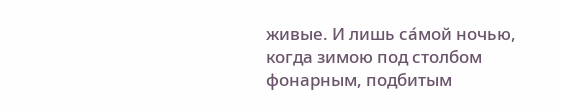живые. И лишь са́мой ночью, когда зимою под столбом фонарным, подбитым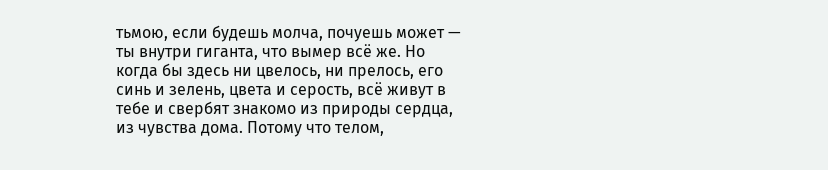тьмою, если будешь молча, почуешь может — ты внутри гиганта, что вымер всё же. Но когда бы здесь ни цвелось, ни прелось, его синь и зелень, цвета и серость, всё живут в тебе и свербят знакомо из природы сердца, из чувства дома. Потому что телом,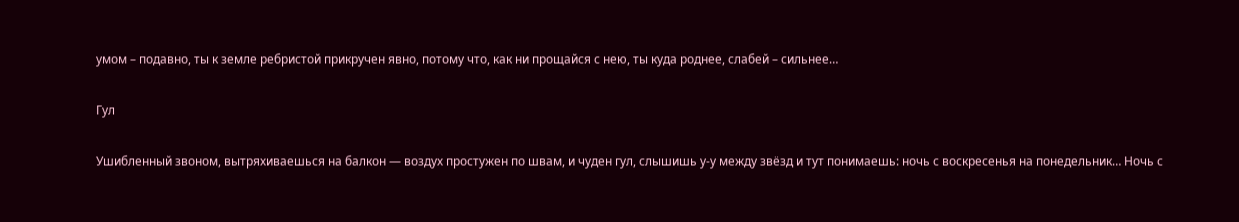умом – подавно, ты к земле ребристой прикручен явно, потому что, как ни прощайся с нею, ты куда роднее, слабей – сильнее…

Гул

Ушибленный звоном, вытряхиваешься на балкон — воздух простужен по швам, и чуден гул, слышишь у-у между звёзд и тут понимаешь: ночь с воскресенья на понедельник… Ночь с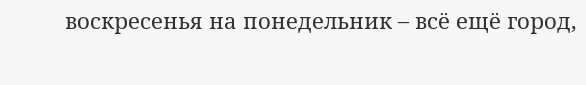воскресенья на понедельник – всё ещё город,